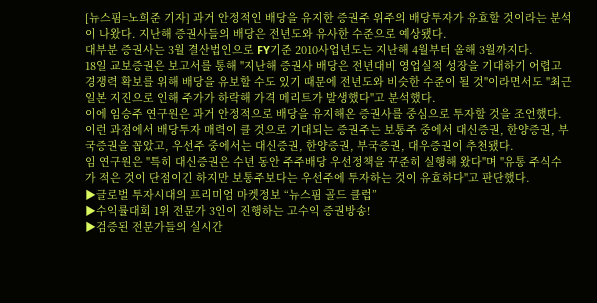[뉴스핌=노희준 기자] 과거 안정적인 배당을 유지한 증권주 위주의 배당투자가 유효할 것이라는 분석이 나왔다. 지난해 증권사들의 배당은 전년도와 유사한 수준으로 예상됐다.
대부분 증권사는 3월 결산법인으로 FY기준 2010사업년도는 지난해 4월부터 올해 3월까지다.
18일 교보증권은 보고서를 통해 "지난해 증권사 배당은 전년대비 영업실적 성장을 기대하기 어렵고 경쟁력 확보를 위해 배당을 유보할 수도 있기 때문에 전년도와 비슷한 수준이 될 것"이라면서도 "최근 일본 지진으로 인해 주가가 하락해 가격 메리트가 발생했다"고 분석했다.
이에 임승주 연구원은 과거 안정적으로 배당을 유지해온 증권사를 중심으로 투자할 것을 조언했다.
이런 과점에서 배당투자 매력이 클 것으로 기대되는 증권주는 보통주 중에서 대신증권, 한양증권, 부국증권을 꼽았고, 우선주 중에서는 대신증권, 한양증권, 부국증권, 대우증권이 추천됐다.
임 연구원은 "특히 대신증권은 수년 동안 주주배당 우선정책을 꾸준히 실행해 왔다"며 "유통 주식수가 적은 것이 단점이긴 하지만 보통주보다는 우선주에 투자하는 것이 유효하다"고 판단했다.
▶글로벌 투자시대의 프리미엄 마켓정보 “뉴스핌 골드 클럽”
▶수익률대회 1위 전문가 3인이 진행하는 고수익 증권방송!
▶검증된 전문가들의 실시간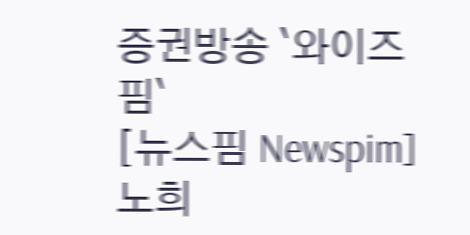증권방송 `와이즈핌`
[뉴스핌 Newspim]노희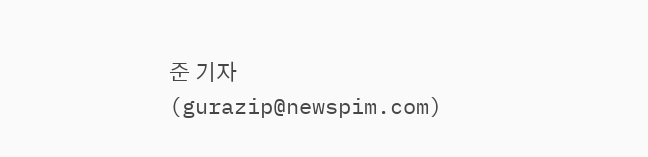준 기자 (gurazip@newspim.com)